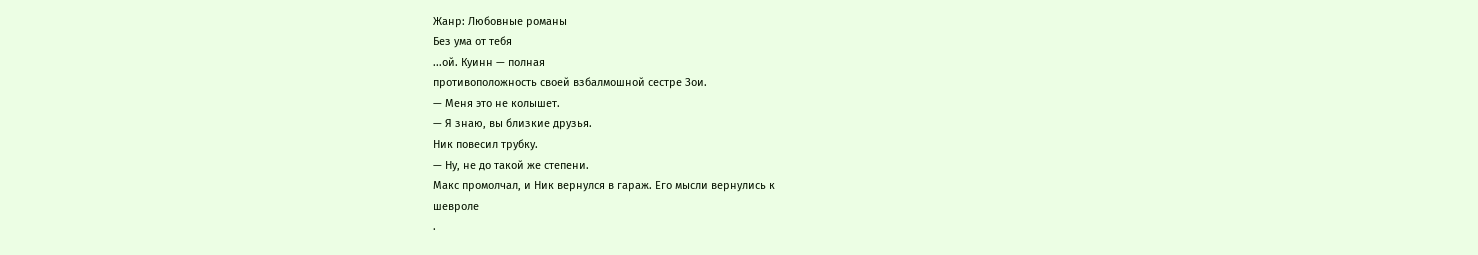Жанр: Любовные романы
Без ума от тебя
...ой. Куинн — полная
противоположность своей взбалмошной сестре Зои.
— Меня это не колышет.
— Я знаю, вы близкие друзья.
Ник повесил трубку.
— Ну, не до такой же степени.
Макс промолчал, и Ник вернулся в гараж. Его мысли вернулись к
шевроле
.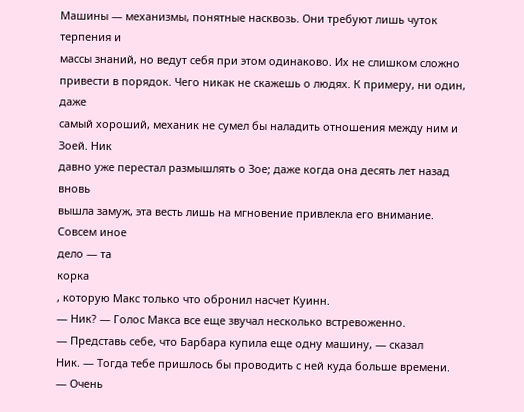Машины — механизмы, понятные насквозь. Они требуют лишь чуток терпения и
массы знаний, но ведут себя при этом одинаково. Их не слишком сложно
привести в порядок. Чего никак не скажешь о людях. К примеру, ни один, даже
самый хороший, механик не сумел бы наладить отношения между ним и Зоей. Ник
давно уже перестал размышлять о Зое; даже когда она десять лет назад вновь
вышла замуж, эта весть лишь на мгновение привлекла его внимание. Совсем иное
дело — та
корка
, которую Макс только что обронил насчет Куинн.
— Ник? — Голос Макса все еще звучал несколько встревоженно.
— Представь себе, что Барбара купила еще одну машину, — сказал
Ник. — Тогда тебе пришлось бы проводить с ней куда больше времени.
— Очень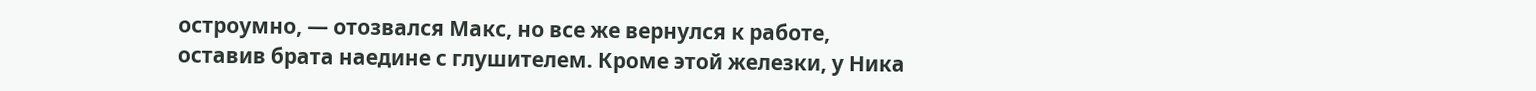остроумно, — отозвался Макс, но все же вернулся к работе,
оставив брата наедине с глушителем. Кроме этой железки, у Ника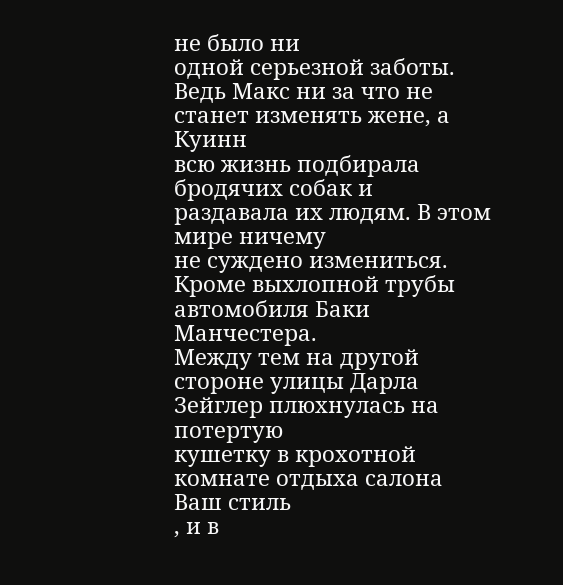не было ни
одной серьезной заботы. Ведь Макс ни за что не станет изменять жене, а Куинн
всю жизнь подбирала бродячих собак и раздавала их людям. В этом мире ничему
не суждено измениться.
Кроме выхлопной трубы автомобиля Баки Манчестера.
Между тем на другой стороне улицы Дарла Зейглер плюхнулась на потертую
кушетку в крохотной комнате отдыха салона
Ваш стиль
, и в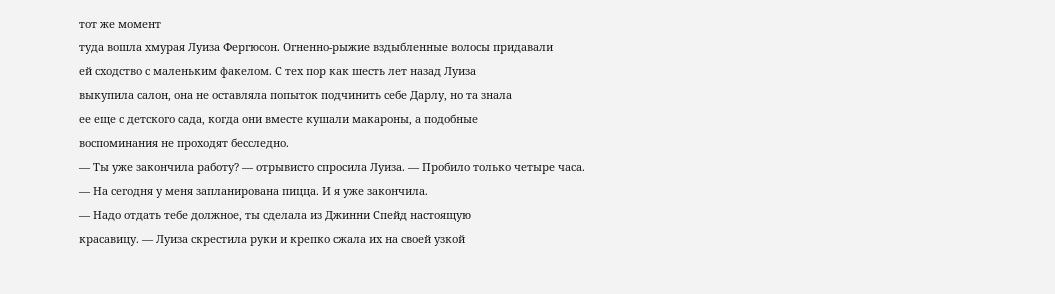тот же момент
туда вошла хмурая Луиза Фергюсон. Огненно-рыжие вздыбленные волосы придавали
ей сходство с маленьким факелом. С тех пор как шесть лет назад Луиза
выкупила салон, она не оставляла попыток подчинить себе Дарлу, но та знала
ее еще с детского сада, когда они вместе кушали макароны, а подобные
воспоминания не проходят бесследно.
— Ты уже закончила работу? — отрывисто спросила Луиза. — Пробило только четыре часа.
— На сегодня у меня запланирована пицца. И я уже закончила.
— Надо отдать тебе должное, ты сделала из Джинни Спейд настоящую
красавицу. — Луиза скрестила руки и крепко сжала их на своей узкой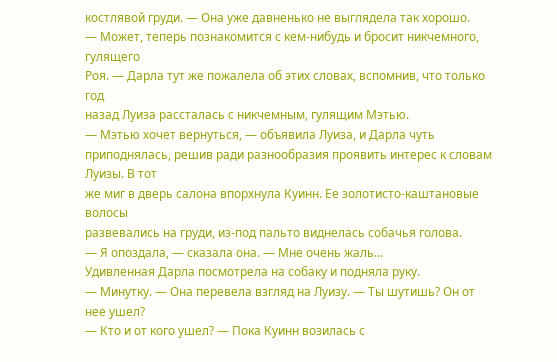костлявой груди. — Она уже давненько не выглядела так хорошо.
— Может, теперь познакомится с кем-нибудь и бросит никчемного, гулящего
Роя. — Дарла тут же пожалела об этих словах, вспомнив, что только год
назад Луиза рассталась с никчемным, гулящим Мэтью.
— Мэтью хочет вернуться, — объявила Луиза, и Дарла чуть
приподнялась, решив ради разнообразия проявить интерес к словам Луизы. В тот
же миг в дверь салона впорхнула Куинн. Ее золотисто-каштановые волосы
развевались на груди, из-под пальто виднелась собачья голова.
— Я опоздала, — сказала она. — Мне очень жаль...
Удивленная Дарла посмотрела на собаку и подняла руку.
— Минутку. — Она перевела взгляд на Луизу. — Ты шутишь? Он от
нее ушел?
— Кто и от кого ушел? — Пока Куинн возилась с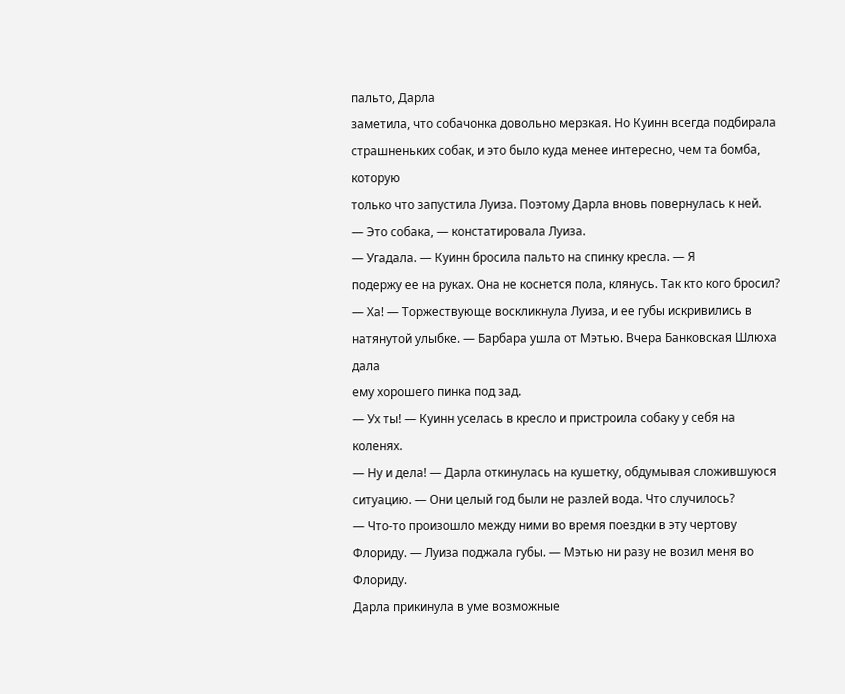пальто, Дарла
заметила, что собачонка довольно мерзкая. Но Куинн всегда подбирала
страшненьких собак, и это было куда менее интересно, чем та бомба, которую
только что запустила Луиза. Поэтому Дарла вновь повернулась к ней.
— Это собака, — констатировала Луиза.
— Угадала. — Куинн бросила пальто на спинку кресла. — Я
подержу ее на руках. Она не коснется пола, клянусь. Так кто кого бросил?
— Ха! — Торжествующе воскликнула Луиза, и ее губы искривились в
натянутой улыбке. — Барбара ушла от Мэтью. Вчера Банковская Шлюха дала
ему хорошего пинка под зад.
— Ух ты! — Куинн уселась в кресло и пристроила собаку у себя на
коленях.
— Ну и дела! — Дарла откинулась на кушетку, обдумывая сложившуюся
ситуацию. — Они целый год были не разлей вода. Что случилось?
— Что-то произошло между ними во время поездки в эту чертову
Флориду. — Луиза поджала губы. — Мэтью ни разу не возил меня во
Флориду.
Дарла прикинула в уме возможные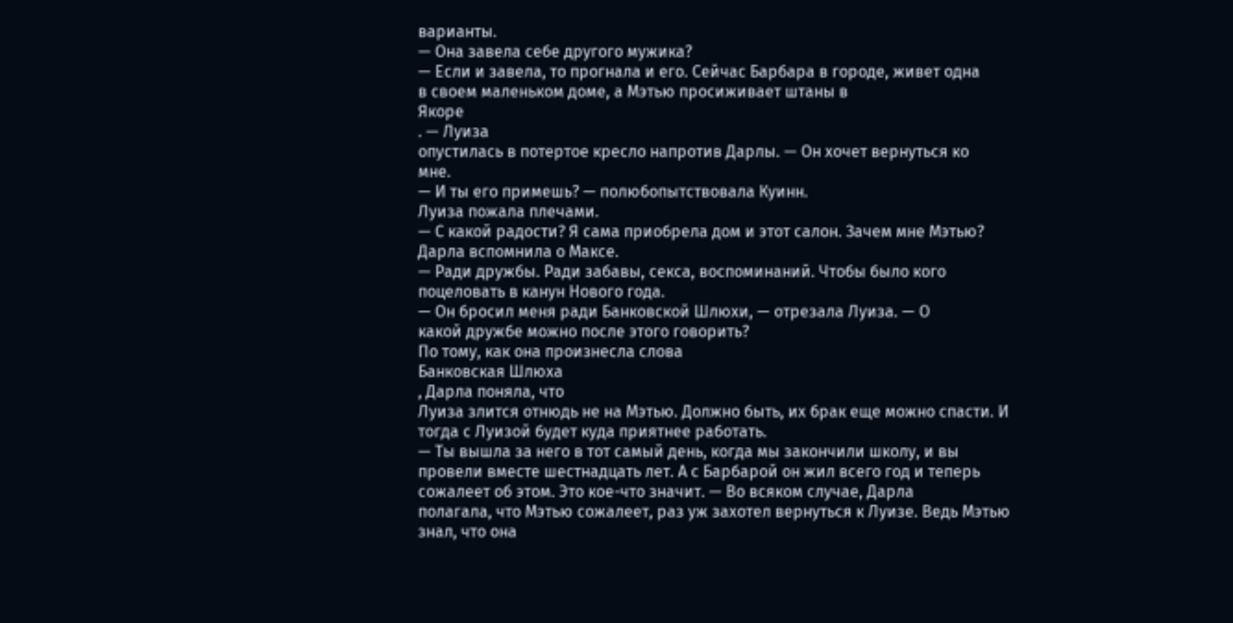варианты.
— Она завела себе другого мужика?
— Если и завела, то прогнала и его. Сейчас Барбара в городе, живет одна
в своем маленьком доме, а Мэтью просиживает штаны в
Якоре
. — Луиза
опустилась в потертое кресло напротив Дарлы. — Он хочет вернуться ко
мне.
— И ты его примешь? — полюбопытствовала Куинн.
Луиза пожала плечами.
— С какой радости? Я сама приобрела дом и этот салон. Зачем мне Мэтью?
Дарла вспомнила о Максе.
— Ради дружбы. Ради забавы, секса, воспоминаний. Чтобы было кого
поцеловать в канун Нового года.
— Он бросил меня ради Банковской Шлюхи, — отрезала Луиза. — О
какой дружбе можно после этого говорить?
По тому, как она произнесла слова
Банковская Шлюха
, Дарла поняла, что
Луиза злится отнюдь не на Мэтью. Должно быть, их брак еще можно спасти. И
тогда с Луизой будет куда приятнее работать.
— Ты вышла за него в тот самый день, когда мы закончили школу, и вы
провели вместе шестнадцать лет. А с Барбарой он жил всего год и теперь
сожалеет об этом. Это кое-что значит. — Во всяком случае, Дарла
полагала, что Мэтью сожалеет, раз уж захотел вернуться к Луизе. Ведь Мэтью
знал, что она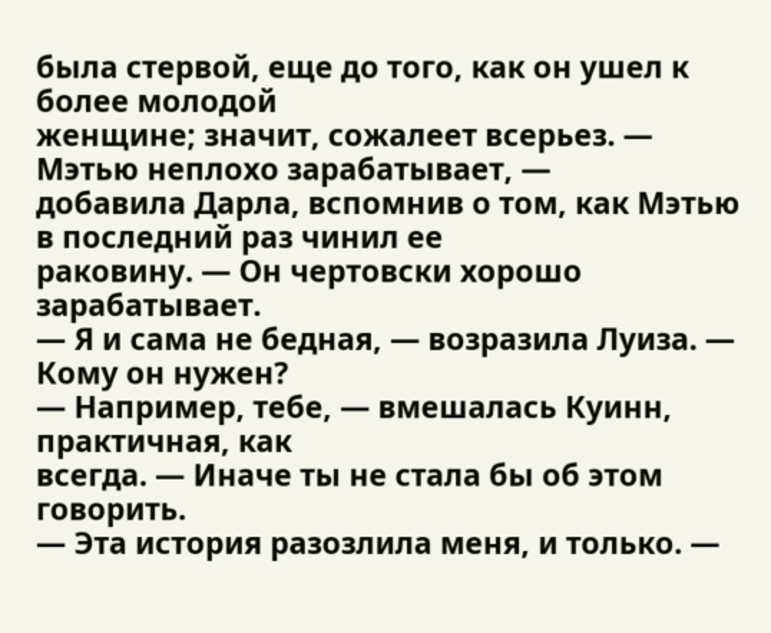была стервой, еще до того, как он ушел к более молодой
женщине; значит, сожалеет всерьез. — Мэтью неплохо зарабатывает, —
добавила Дарла, вспомнив о том, как Мэтью в последний раз чинил ее
раковину. — Он чертовски хорошо зарабатывает.
— Я и сама не бедная, — возразила Луиза. — Кому он нужен?
— Например, тебе, — вмешалась Куинн, практичная, как
всегда. — Иначе ты не стала бы об этом говорить.
— Эта история разозлила меня, и только. —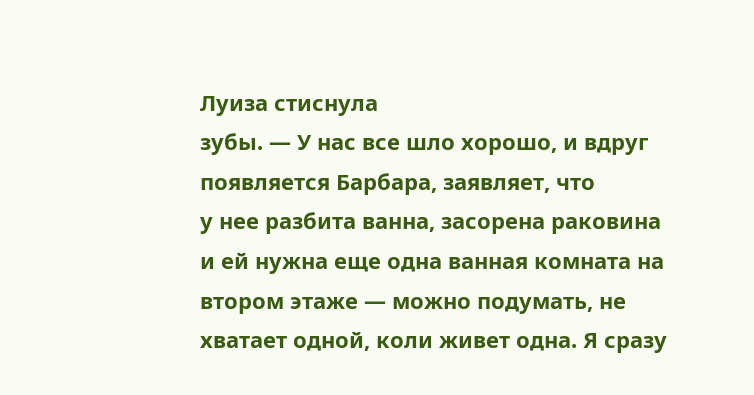Луиза стиснула
зубы. — У нас все шло хорошо, и вдруг появляется Барбара, заявляет, что
у нее разбита ванна, засорена раковина и ей нужна еще одна ванная комната на
втором этаже — можно подумать, не хватает одной, коли живет одна. Я сразу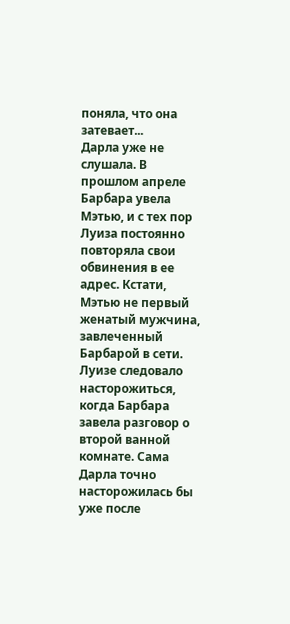поняла, что она затевает...
Дарла уже не слушала. В прошлом апреле Барбара увела Мэтью, и с тех пор
Луиза постоянно повторяла свои обвинения в ее адрес. Кстати, Мэтью не первый
женатый мужчина, завлеченный Барбарой в сети. Луизе следовало насторожиться,
когда Барбара завела разговор о второй ванной комнате. Сама Дарла точно
насторожилась бы уже после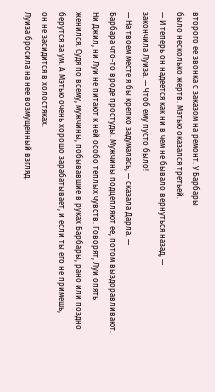второго ее звонка с заказом на ремонт. У Барбары
было несколько жертв. Мэтью оказался третьей.
— И теперь он надеется как ни в чем не бывало вернуться назад, —
закончила Луиза. — Чтоб ему пусто было!
— На твоем месте я бы крепко задумалась, — сказала Дарла. —
Барбара что-то вроде простуды. Мужчины подцепляют ее, потом выздоравливают.
Ни Джил, ни Луи не питают к ней особо теплых чувств. Говорят, Луи опять
женился. Судя по всему, мужчины, побывавшие в руках Барбары, рано или поздно
берутся за ум. А Мэтью очень хорошо зарабатывает, и если ты его не примешь,
он не засидится в холостяках.
Луиза бросила на нее возмущенный взгляд.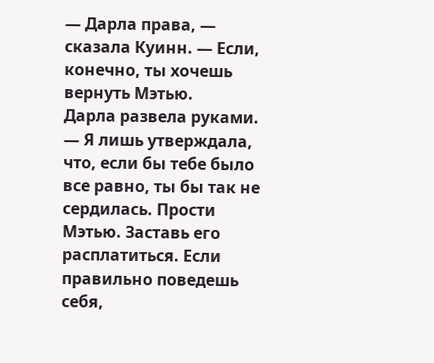— Дарла права, — сказала Куинн. — Если, конечно, ты хочешь
вернуть Мэтью.
Дарла развела руками.
— Я лишь утверждала, что, если бы тебе было все равно, ты бы так не
сердилась. Прости Мэтью. Заставь его расплатиться. Если правильно поведешь
себя,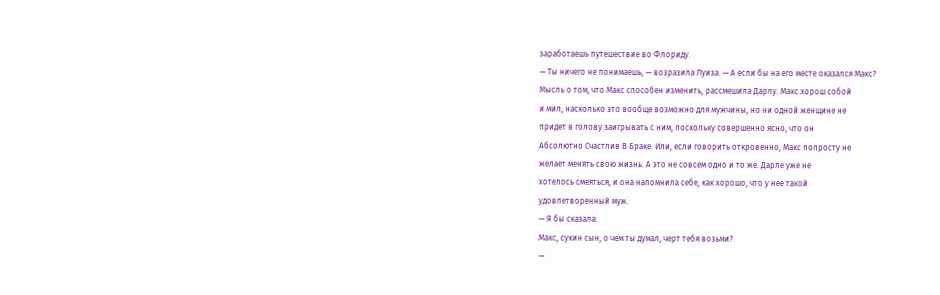заработаешь путешествие во Флориду.
— Ты ничего не понимаешь, — возразила Луиза. — А если бы на его месте оказался Макс?
Мысль о том, что Макс способен изменить, рассмешила Дарлу. Макс хорош собой
и мил, насколько это вообще возможно для мужчины, но ни одной женщине не
придет в голову заигрывать с ним, поскольку совершенно ясно, что он
Абсолютно Счастлив В Браке. Или, если говорить откровенно, Макс попросту не
желает менять свою жизнь. А это не совсем одно и то же. Дарле уже не
хотелось смеяться, и она напомнила себе, как хорошо, что у нее такой
удовлетворенный муж.
— Я бы сказала:
Макс, сукин сын, о чем ты думал, черт тебя возьми?
—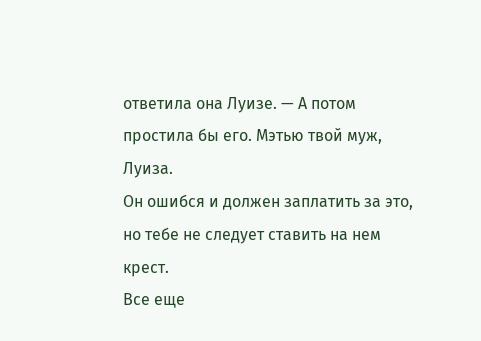ответила она Луизе. — А потом простила бы его. Мэтью твой муж, Луиза.
Он ошибся и должен заплатить за это, но тебе не следует ставить на нем
крест.
Все еще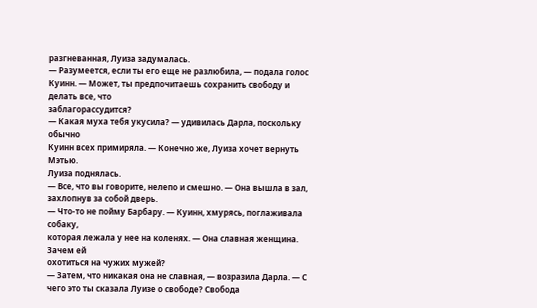разгневанная, Луиза задумалась.
— Разумеется, если ты его еще не разлюбила, — подала голос
Куинн. — Может, ты предпочитаешь сохранить свободу и делать все, что
заблагорассудится?
— Какая муха тебя укусила? — удивилась Дарла, поскольку обычно
Куинн всех примиряла. — Конечно же, Луиза хочет вернуть Мэтью.
Луиза поднялась.
— Все, что вы говорите, нелепо и смешно. — Она вышла в зал,
захлопнув за собой дверь.
— Что-то не пойму Барбару. — Куинн, хмурясь, поглаживала собаку,
которая лежала у нее на коленях. — Она славная женщина. Зачем ей
охотиться на чужих мужей?
— Затем, что никакая она не славная, — возразила Дарла. — С
чего это ты сказала Луизе о свободе? Свобода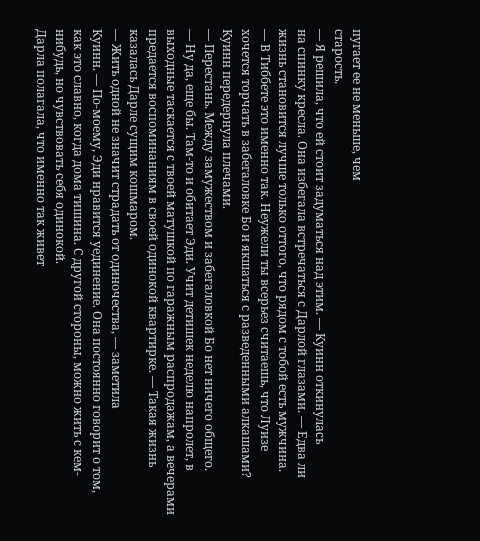пугает ее не меньше, чем
старость.
— Я решила, что ей стоит задуматься над этим. — Куинн откинулась
на спинку кресла. Она избегала встречаться с Дарлой глазами. — Едва ли
жизнь становится лучше только оттого, что рядом с тобой есть мужчина.
— В Тиббете это именно так. Неужели ты всерьез считаешь, что Луизе
хочется торчать в забегаловке Бо и якшаться с разведенными алкашами?
Куинн передернула плечами.
— Перестань. Между замужеством и забегаловкой Бо нет ничего общего.
— Ну да, еще бы. Там-то и обитает Эди. Учит детишек неделю напролет, в
выходные таскается с твоей матушкой по гаражным распродажам, а вечерами
предается воспоминаниям в своей одинокой квартирке. — Такая жизнь
казалась Дарле сущим кошмаром.
— Жить одной не значит страдать от одиночества, — заметила
Куинн. — По-моему, Эди нравится уединение. Она постоянно говорит о том,
как это славно, когда дома тишина. С другой стороны, можно жить с кем-
нибудь, но чувствовать себя одинокой.
Дарла полагала, что именно так живет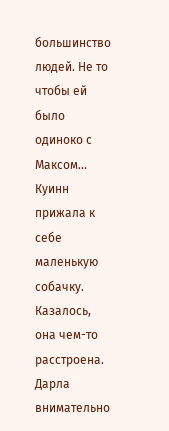большинство людей. Не то чтобы ей было
одиноко с Максом...
Куинн прижала к себе маленькую собачку. Казалось, она чем-то расстроена.
Дарла внимательно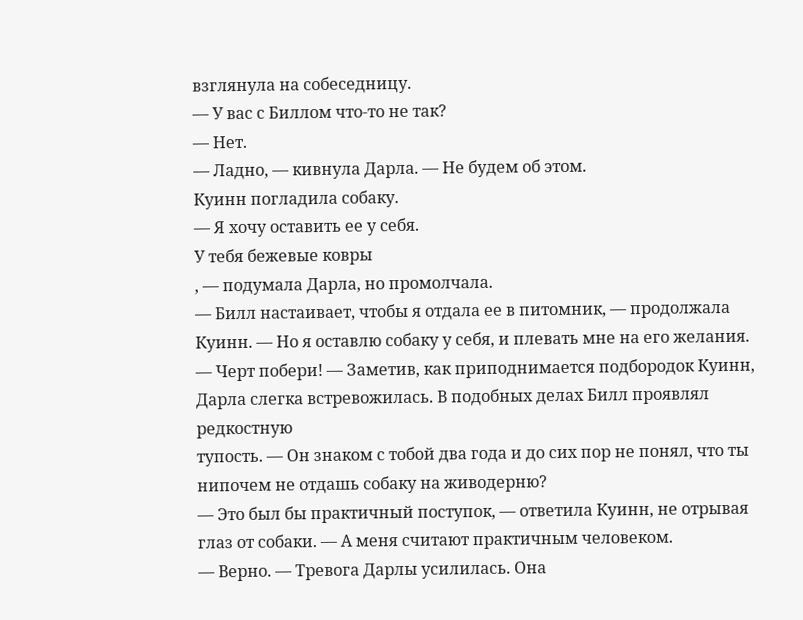взглянула на собеседницу.
— У вас с Биллом что-то не так?
— Нет.
— Ладно, — кивнула Дарла. — Не будем об этом.
Куинн погладила собаку.
— Я хочу оставить ее у себя.
У тебя бежевые ковры
, — подумала Дарла, но промолчала.
— Билл настаивает, чтобы я отдала ее в питомник, — продолжала
Куинн. — Но я оставлю собаку у себя, и плевать мне на его желания.
— Черт побери! — Заметив, как приподнимается подбородок Куинн,
Дарла слегка встревожилась. В подобных делах Билл проявлял редкостную
тупость. — Он знаком с тобой два года и до сих пор не понял, что ты
нипочем не отдашь собаку на живодерню?
— Это был бы практичный поступок, — ответила Куинн, не отрывая
глаз от собаки. — А меня считают практичным человеком.
— Верно. — Тревога Дарлы усилилась. Она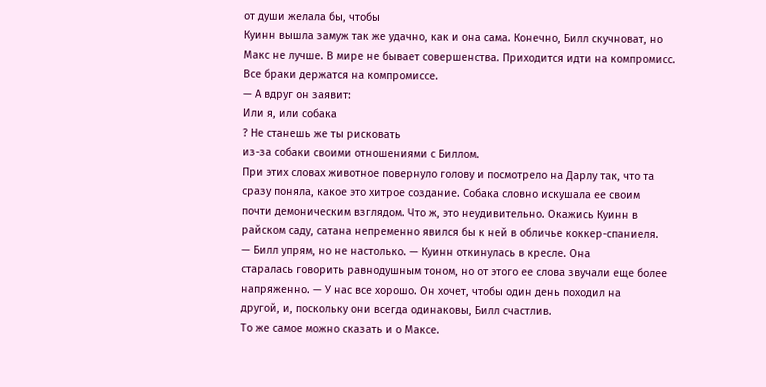от души желала бы, чтобы
Куинн вышла замуж так же удачно, как и она сама. Конечно, Билл скучноват, но
Макс не лучше. В мире не бывает совершенства. Приходится идти на компромисс.
Все браки держатся на компромиссе.
— А вдруг он заявит:
Или я, или собака
? Не станешь же ты рисковать
из-за собаки своими отношениями с Биллом.
При этих словах животное повернуло голову и посмотрело на Дарлу так, что та
сразу поняла, какое это хитрое создание. Собака словно искушала ее своим
почти демоническим взглядом. Что ж, это неудивительно. Окажись Куинн в
райском саду, сатана непременно явился бы к ней в обличье коккер-спаниеля.
— Билл упрям, но не настолько. — Куинн откинулась в кресле. Она
старалась говорить равнодушным тоном, но от этого ее слова звучали еще более
напряженно. — У нас все хорошо. Он хочет, чтобы один день походил на
другой, и, поскольку они всегда одинаковы, Билл счастлив.
То же самое можно сказать и о Максе.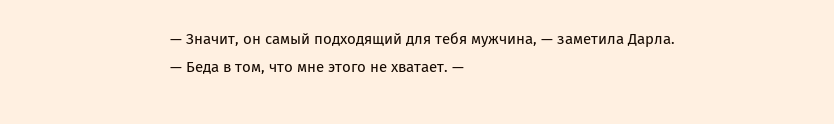— Значит, он самый подходящий для тебя мужчина, — заметила Дарла.
— Беда в том, что мне этого не хватает. —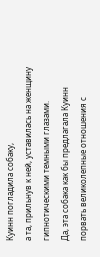Куинн погладила собаку,
а та, прильнув к ней, уставилась на женщину гипнотическими темными глазами.
Да, эта собака как бы предлагала Куинн порвать великолепные отношения с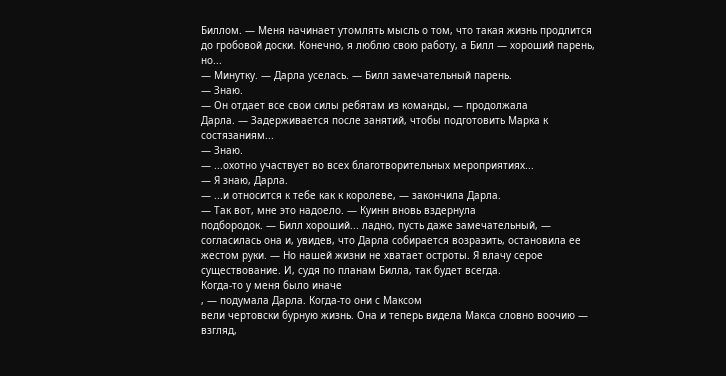Биллом. — Меня начинает утомлять мысль о том, что такая жизнь продлится
до гробовой доски. Конечно, я люблю свою работу, а Билл — хороший парень,
но...
— Минутку. — Дарла уселась. — Билл замечательный парень.
— Знаю.
— Он отдает все свои силы ребятам из команды, — продолжала
Дарла. — Задерживается после занятий, чтобы подготовить Марка к
состязаниям...
— Знаю.
— ...охотно участвует во всех благотворительных мероприятиях...
— Я знаю, Дарла.
— ...и относится к тебе как к королеве, — закончила Дарла.
— Так вот, мне это надоело. — Куинн вновь вздернула
подбородок. — Билл хороший... ладно, пусть даже замечательный, —
согласилась она и, увидев, что Дарла собирается возразить, остановила ее
жестом руки. — Но нашей жизни не хватает остроты. Я влачу серое
существование. И, судя по планам Билла, так будет всегда.
Когда-то у меня было иначе
, — подумала Дарла. Когда-то они с Максом
вели чертовски бурную жизнь. Она и теперь видела Макса словно воочию —
взгляд,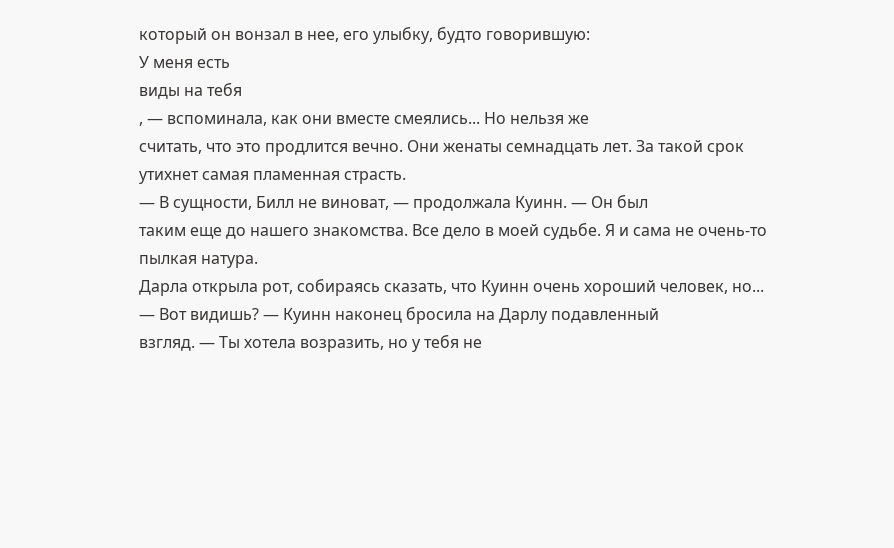который он вонзал в нее, его улыбку, будто говорившую:
У меня есть
виды на тебя
, — вспоминала, как они вместе смеялись... Но нельзя же
считать, что это продлится вечно. Они женаты семнадцать лет. За такой срок
утихнет самая пламенная страсть.
— В сущности, Билл не виноват, — продолжала Куинн. — Он был
таким еще до нашего знакомства. Все дело в моей судьбе. Я и сама не очень-то
пылкая натура.
Дарла открыла рот, собираясь сказать, что Куинн очень хороший человек, но...
— Вот видишь? — Куинн наконец бросила на Дарлу подавленный
взгляд. — Ты хотела возразить, но у тебя не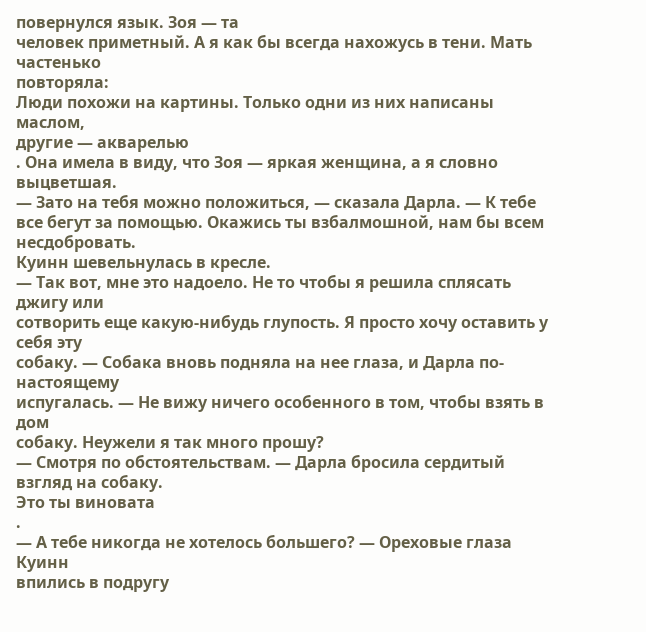повернулся язык. Зоя — та
человек приметный. А я как бы всегда нахожусь в тени. Мать частенько
повторяла:
Люди похожи на картины. Только одни из них написаны маслом,
другие — акварелью
. Она имела в виду, что Зоя — яркая женщина, а я словно
выцветшая.
— Зато на тебя можно положиться, — сказала Дарла. — К тебе
все бегут за помощью. Окажись ты взбалмошной, нам бы всем несдобровать.
Куинн шевельнулась в кресле.
— Так вот, мне это надоело. Не то чтобы я решила сплясать джигу или
сотворить еще какую-нибудь глупость. Я просто хочу оставить у себя эту
собаку. — Собака вновь подняла на нее глаза, и Дарла по-настоящему
испугалась. — Не вижу ничего особенного в том, чтобы взять в дом
собаку. Неужели я так много прошу?
— Смотря по обстоятельствам. — Дарла бросила сердитый взгляд на собаку.
Это ты виновата
.
— А тебе никогда не хотелось большего? — Ореховые глаза Куинн
впились в подругу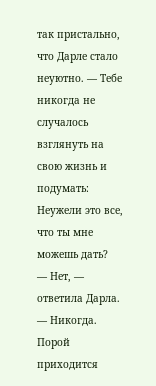так пристально, что Дарле стало неуютно. — Тебе
никогда не случалось взглянуть на свою жизнь и подумать:
Неужели это все,
что ты мне можешь дать?
— Нет, — ответила Дарла. — Никогда. Порой приходится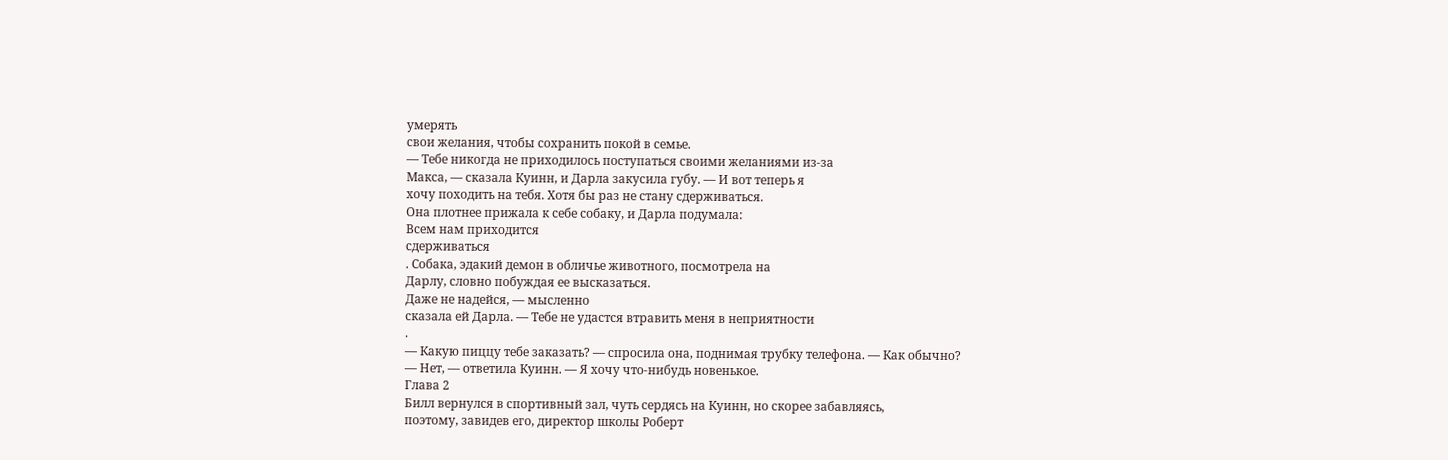умерять
свои желания, чтобы сохранить покой в семье.
— Тебе никогда не приходилось поступаться своими желаниями из-за
Макса, — сказала Куинн, и Дарла закусила губу. — И вот теперь я
хочу походить на тебя. Хотя бы раз не стану сдерживаться.
Она плотнее прижала к себе собаку, и Дарла подумала:
Всем нам приходится
сдерживаться
. Собака, эдакий демон в обличье животного, посмотрела на
Дарлу, словно побуждая ее высказаться.
Даже не надейся, — мысленно
сказала ей Дарла. — Тебе не удастся втравить меня в неприятности
.
— Какую пиццу тебе заказать? — спросила она, поднимая трубку телефона. — Как обычно?
— Нет, — ответила Куинн. — Я хочу что-нибудь новенькое.
Глава 2
Билл вернулся в спортивный зал, чуть сердясь на Куинн, но скорее забавляясь,
поэтому, завидев его, директор школы Роберт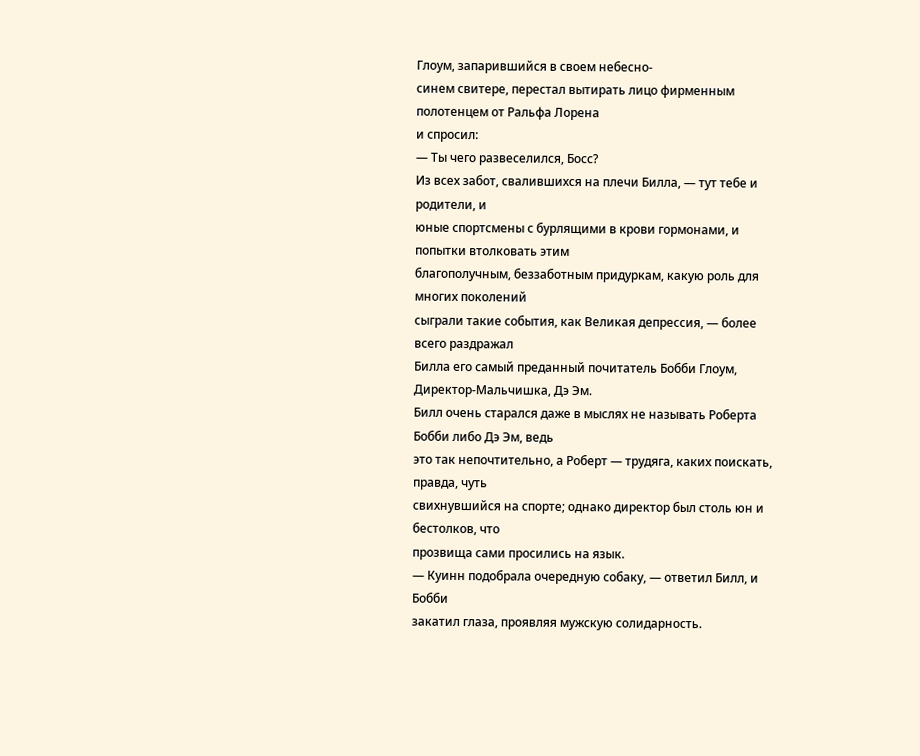Глоум, запарившийся в своем небесно-
синем свитере, перестал вытирать лицо фирменным полотенцем от Ральфа Лорена
и спросил:
— Ты чего развеселился, Босс?
Из всех забот, свалившихся на плечи Билла, — тут тебе и родители, и
юные спортсмены с бурлящими в крови гормонами, и попытки втолковать этим
благополучным, беззаботным придуркам, какую роль для многих поколений
сыграли такие события, как Великая депрессия, — более всего раздражал
Билла его самый преданный почитатель Бобби Глоум, Директор-Мальчишка, Дэ Эм.
Билл очень старался даже в мыслях не называть Роберта Бобби либо Дэ Эм, ведь
это так непочтительно, а Роберт — трудяга, каких поискать, правда, чуть
свихнувшийся на спорте; однако директор был столь юн и бестолков, что
прозвища сами просились на язык.
— Куинн подобрала очередную собаку, — ответил Билл, и Бобби
закатил глаза, проявляя мужскую солидарность.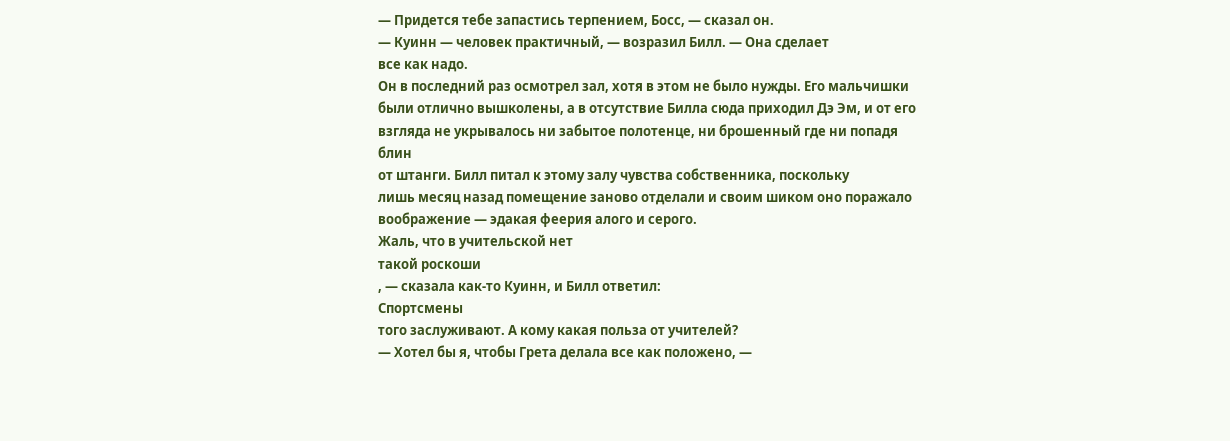— Придется тебе запастись терпением, Босс, — сказал он.
— Куинн — человек практичный, — возразил Билл. — Она сделает
все как надо.
Он в последний раз осмотрел зал, хотя в этом не было нужды. Его мальчишки
были отлично вышколены, а в отсутствие Билла сюда приходил Дэ Эм, и от его
взгляда не укрывалось ни забытое полотенце, ни брошенный где ни попадя
блин
от штанги. Билл питал к этому залу чувства собственника, поскольку
лишь месяц назад помещение заново отделали и своим шиком оно поражало
воображение — эдакая феерия алого и серого.
Жаль, что в учительской нет
такой роскоши
, — сказала как-то Куинн, и Билл ответил:
Спортсмены
того заслуживают. А кому какая польза от учителей?
— Хотел бы я, чтобы Грета делала все как положено, —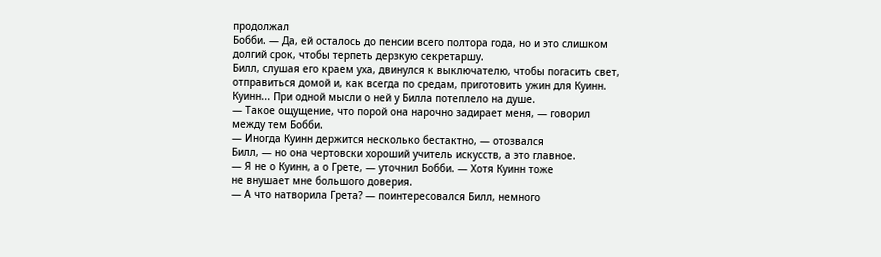продолжал
Бобби. — Да, ей осталось до пенсии всего полтора года, но и это слишком
долгий срок, чтобы терпеть дерзкую секретаршу.
Билл, слушая его краем уха, двинулся к выключателю, чтобы погасить свет,
отправиться домой и, как всегда по средам, приготовить ужин для Куинн.
Куинн... При одной мысли о ней у Билла потеплело на душе.
— Такое ощущение, что порой она нарочно задирает меня, — говорил
между тем Бобби.
— Иногда Куинн держится несколько бестактно, — отозвался
Билл, — но она чертовски хороший учитель искусств, а это главное.
— Я не о Куинн, а о Грете, — уточнил Бобби. — Хотя Куинн тоже
не внушает мне большого доверия.
— А что натворила Грета? — поинтересовался Билл, немного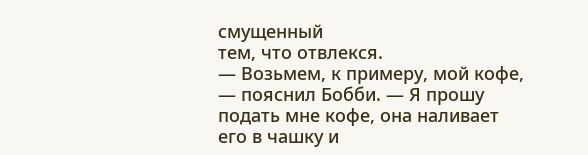смущенный
тем, что отвлекся.
— Возьмем, к примеру, мой кофе, — пояснил Бобби. — Я прошу
подать мне кофе, она наливает его в чашку и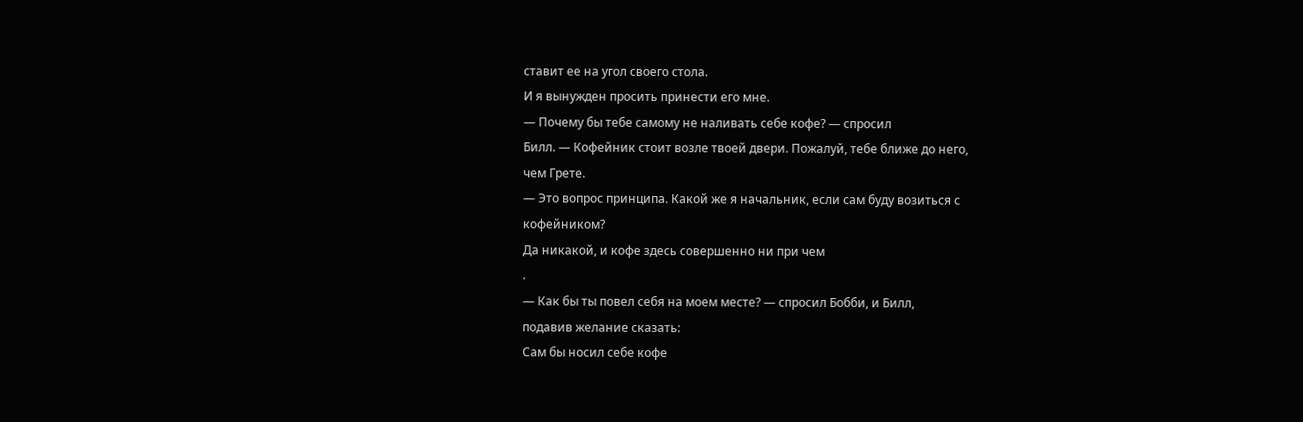ставит ее на угол своего стола.
И я вынужден просить принести его мне.
— Почему бы тебе самому не наливать себе кофе? — спросил
Билл. — Кофейник стоит возле твоей двери. Пожалуй, тебе ближе до него,
чем Грете.
— Это вопрос принципа. Какой же я начальник, если сам буду возиться с
кофейником?
Да никакой, и кофе здесь совершенно ни при чем
.
— Как бы ты повел себя на моем месте? — спросил Бобби, и Билл,
подавив желание сказать:
Сам бы носил себе кофе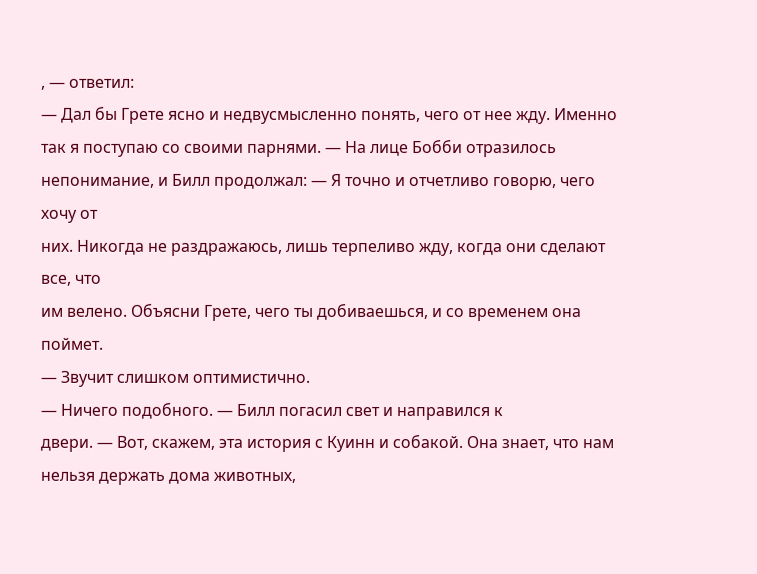, — ответил:
— Дал бы Грете ясно и недвусмысленно понять, чего от нее жду. Именно
так я поступаю со своими парнями. — На лице Бобби отразилось
непонимание, и Билл продолжал: — Я точно и отчетливо говорю, чего хочу от
них. Никогда не раздражаюсь, лишь терпеливо жду, когда они сделают все, что
им велено. Объясни Грете, чего ты добиваешься, и со временем она поймет.
— Звучит слишком оптимистично.
— Ничего подобного. — Билл погасил свет и направился к
двери. — Вот, скажем, эта история с Куинн и собакой. Она знает, что нам
нельзя держать дома животных,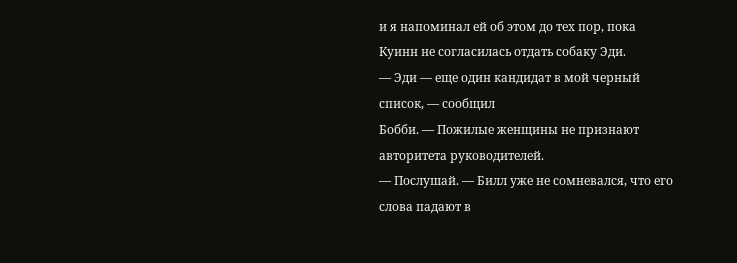и я напоминал ей об этом до тех пор, пока
Куинн не согласилась отдать собаку Эди.
— Эди — еще один кандидат в мой черный список, — сообщил
Бобби. — Пожилые женщины не признают авторитета руководителей.
— Послушай. — Билл уже не сомневался, что его слова падают в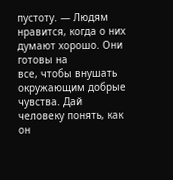пустоту. — Людям нравится, когда о них думают хорошо. Они готовы на
все, чтобы внушать окружающим добрые чувства. Дай человеку понять, как он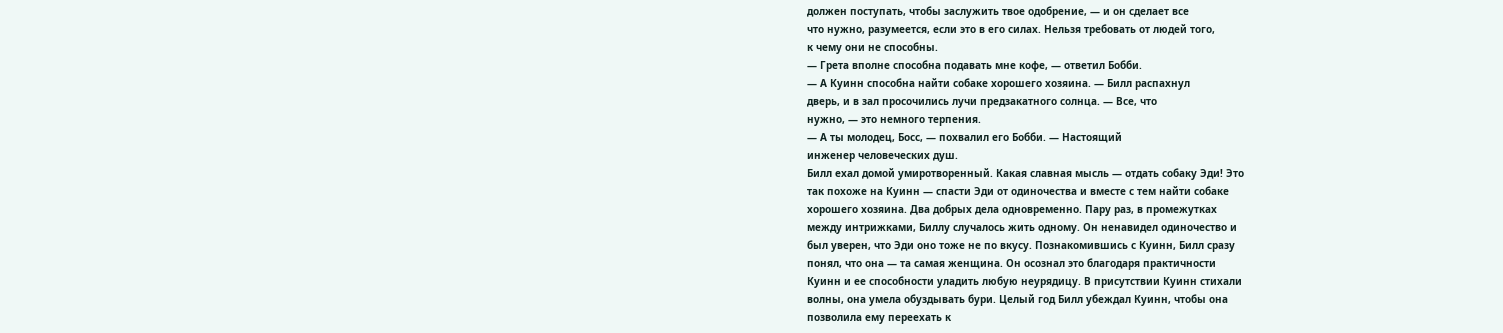должен поступать, чтобы заслужить твое одобрение, — и он сделает все
что нужно, разумеется, если это в его силах. Нельзя требовать от людей того,
к чему они не способны.
— Грета вполне способна подавать мне кофе, — ответил Бобби.
— А Куинн способна найти собаке хорошего хозяина. — Билл распахнул
дверь, и в зал просочились лучи предзакатного солнца. — Все, что
нужно, — это немного терпения.
— А ты молодец, Босс, — похвалил его Бобби. — Настоящий
инженер человеческих душ.
Билл ехал домой умиротворенный. Какая славная мысль — отдать собаку Эди! Это
так похоже на Куинн — спасти Эди от одиночества и вместе с тем найти собаке
хорошего хозяина. Два добрых дела одновременно. Пару раз, в промежутках
между интрижками, Биллу случалось жить одному. Он ненавидел одиночество и
был уверен, что Эди оно тоже не по вкусу. Познакомившись с Куинн, Билл сразу
понял, что она — та самая женщина. Он осознал это благодаря практичности
Куинн и ее способности уладить любую неурядицу. В присутствии Куинн стихали
волны, она умела обуздывать бури. Целый год Билл убеждал Куинн, чтобы она
позволила ему переехать к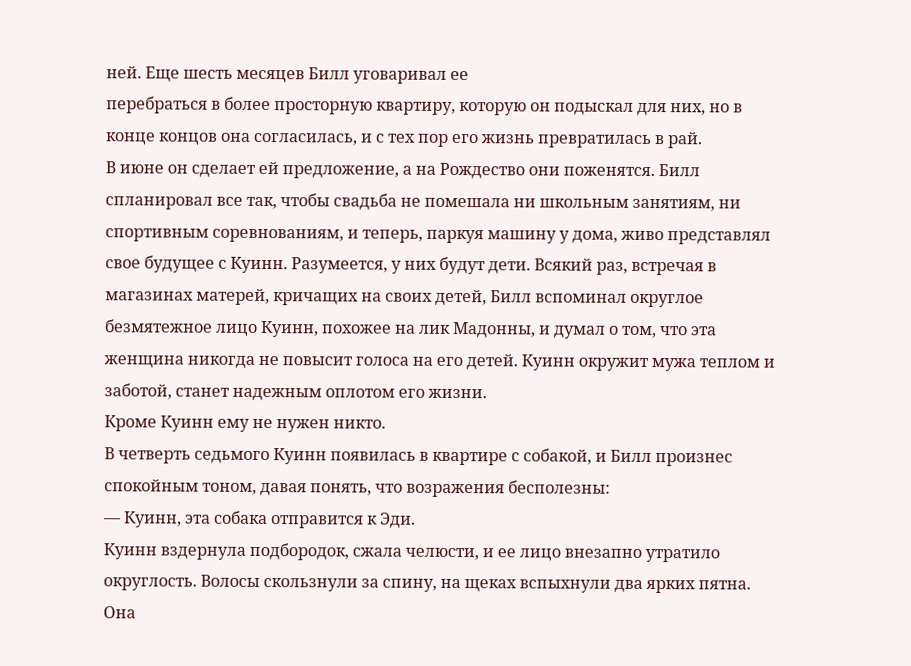ней. Еще шесть месяцев Билл уговаривал ее
перебраться в более просторную квартиру, которую он подыскал для них, но в
конце концов она согласилась, и с тех пор его жизнь превратилась в рай.
В июне он сделает ей предложение, а на Рождество они поженятся. Билл
спланировал все так, чтобы свадьба не помешала ни школьным занятиям, ни
спортивным соревнованиям, и теперь, паркуя машину у дома, живо представлял
свое будущее с Куинн. Разумеется, у них будут дети. Всякий раз, встречая в
магазинах матерей, кричащих на своих детей, Билл вспоминал округлое
безмятежное лицо Куинн, похожее на лик Мадонны, и думал о том, что эта
женщина никогда не повысит голоса на его детей. Куинн окружит мужа теплом и
заботой, станет надежным оплотом его жизни.
Кроме Куинн ему не нужен никто.
В четверть седьмого Куинн появилась в квартире с собакой, и Билл произнес
спокойным тоном, давая понять, что возражения бесполезны:
— Куинн, эта собака отправится к Эди.
Куинн вздернула подбородок, сжала челюсти, и ее лицо внезапно утратило
округлость. Волосы скользнули за спину, на щеках вспыхнули два ярких пятна.
Она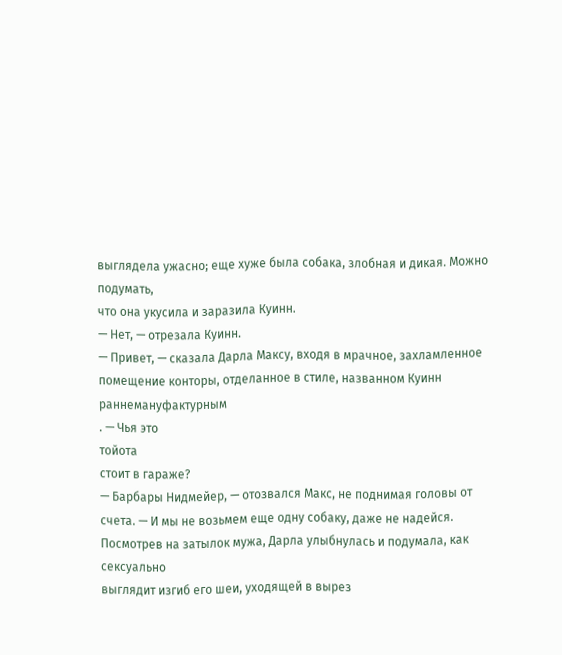выглядела ужасно; еще хуже была собака, злобная и дикая. Можно подумать,
что она укусила и заразила Куинн.
— Нет, — отрезала Куинн.
— Привет, — сказала Дарла Максу, входя в мрачное, захламленное
помещение конторы, отделанное в стиле, названном Куинн
раннемануфактурным
. — Чья это
тойота
стоит в гараже?
— Барбары Нидмейер, — отозвался Макс, не поднимая головы от
счета. — И мы не возьмем еще одну собаку, даже не надейся.
Посмотрев на затылок мужа, Дарла улыбнулась и подумала, как сексуально
выглядит изгиб его шеи, уходящей в вырез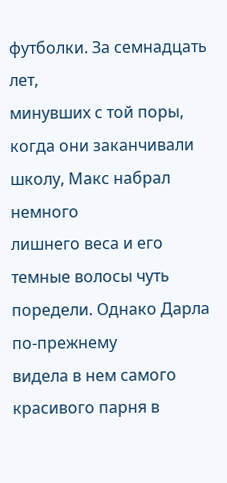футболки. За семнадцать лет,
минувших с той поры, когда они заканчивали школу, Макс набрал немного
лишнего веса и его темные волосы чуть поредели. Однако Дарла по-прежнему
видела в нем самого красивого парня в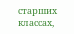старших классах,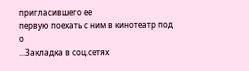пригласившего ее
первую поехать с ним в кинотеатр под о
...Закладка в соц.сетях